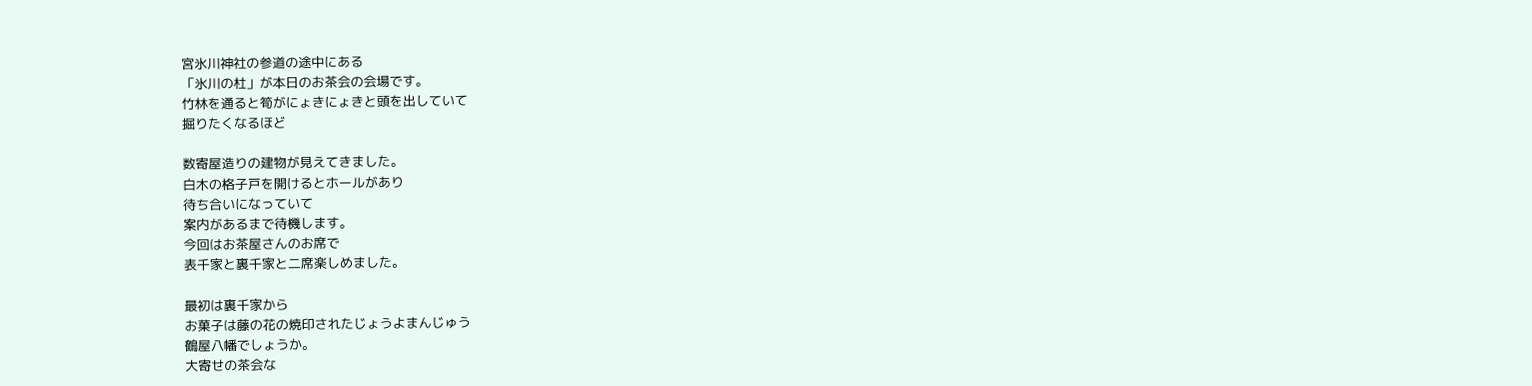宮氷川神社の参道の途中にある
「氷川の杜」が本日のお茶会の会場です。
竹林を通ると筍がにょきにょきと頭を出していて
掘りたくなるほど

数寄屋造りの建物が見えてきました。
白木の格子戸を開けるとホールがあり
待ち合いになっていて
案内があるまで待機します。
今回はお茶屋さんのお席で
表千家と裏千家と二席楽しめました。

最初は裏千家から
お菓子は藤の花の焼印されたじょうよまんじゅう
鶴屋八幡でしょうか。
大寄せの茶会な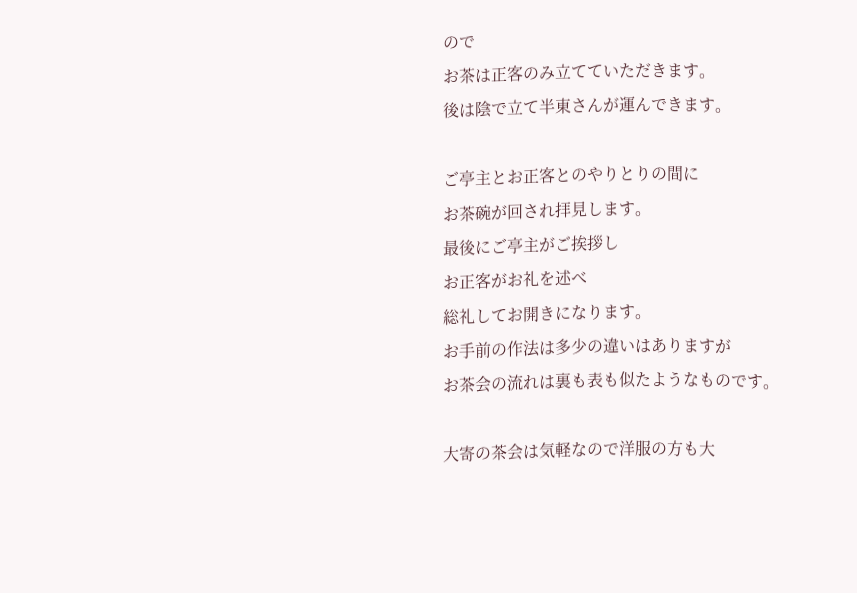ので
お茶は正客のみ立てていただきます。
後は陰で立て半東さんが運んできます。

ご亭主とお正客とのやりとりの間に
お茶碗が回され拝見します。
最後にご亭主がご挨拶し
お正客がお礼を述べ
総礼してお開きになります。
お手前の作法は多少の違いはありますが
お茶会の流れは裏も表も似たようなものです。

大寄の茶会は気軽なので洋服の方も大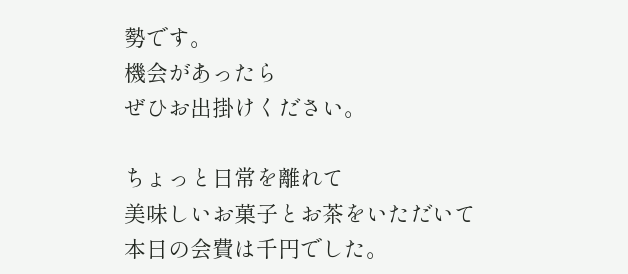勢です。
機会があったら
ぜひお出掛けください。

ちょっと日常を離れて
美味しいお菓子とお茶をいただいて
本日の会費は千円でした。